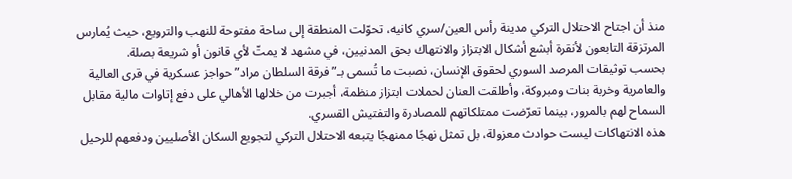منذ أن اجتاح الاحتلال التركي مدينة رأس العين/سري كانيه، تحوّلت المنطقة إلى ساحة مفتوحة للنهب والترويع، حيث يُمارس المرتزقة التابعون لأنقرة أبشع أشكال الابتزاز والانتهاك بحق المدنيين، في مشهد لا يمتّ لأي قانون أو شريعة بصلة.
بحسب توثيقات المرصد السوري لحقوق الإنسان، نصبت ما تُسمى بـ”فرقة السلطان مراد” حواجز عسكرية في قرى العالية والعامرية وخربة بنات ومبروكة، وأطلقت العنان لحملات ابتزاز منظمة، أجبرت من خلالها الأهالي على دفع إتاوات مالية مقابل السماح لهم بالمرور، بينما تعرّضت ممتلكاتهم للمصادرة والتفتيش القسري.
هذه الانتهاكات ليست حوادث معزولة، بل تمثل نهجًا ممنهجًا يتبعه الاحتلال التركي لتجويع السكان الأصليين ودفعهم للرحيل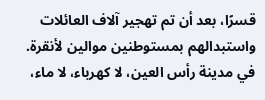قسرًا، بعد أن تم تهجير آلاف العائلات واستبدالهم بمستوطنين موالين لأنقرة.
في مدينة رأس العين، لا كهرباء، لا ماء،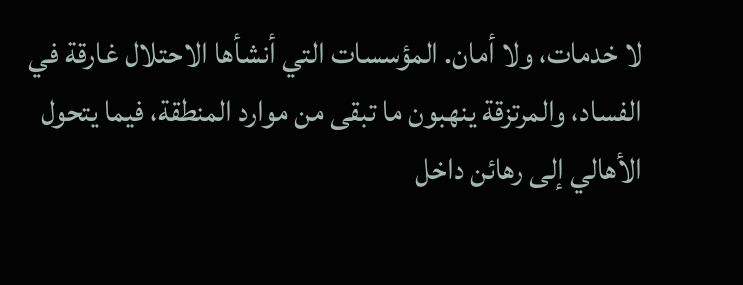لا خدمات، ولا أمان. المؤسسات التي أنشأها الاحتلال غارقة في الفساد، والمرتزقة ينهبون ما تبقى من موارد المنطقة، فيما يتحول الأهالي إلى رهائن داخل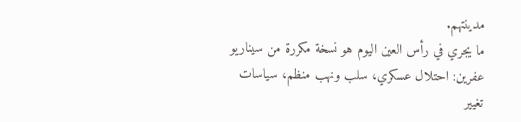مدينتهم.
ما يجري في رأس العين اليوم هو نسخة مكررة من سيناريو عفرين: احتلال عسكري، سلب ونهب منظم، سياسات تغيير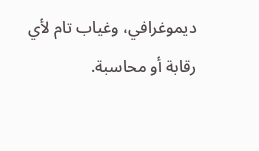ديموغرافي، وغياب تام لأي رقابة أو محاسبة.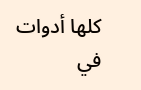كلها أدوات في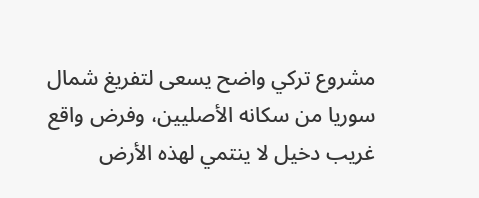مشروع تركي واضح يسعى لتفريغ شمال سوريا من سكانه الأصليين، وفرض واقع غريب دخيل لا ينتمي لهذه الأرض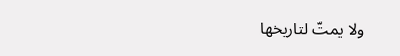ولا يمتّ لتاريخها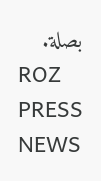بصلة.
ROZ PRESS NEWS